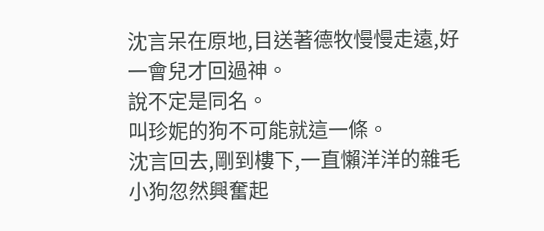沈言呆在原地,目送著德牧慢慢走遠,好一會兒才回過神。
說不定是同名。
叫珍妮的狗不可能就這一條。
沈言回去,剛到樓下,一直懶洋洋的雜毛小狗忽然興奮起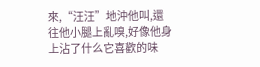來,“汪汪”地沖他叫,還往他小腿上亂嗅,好像他身上沾了什么它喜歡的味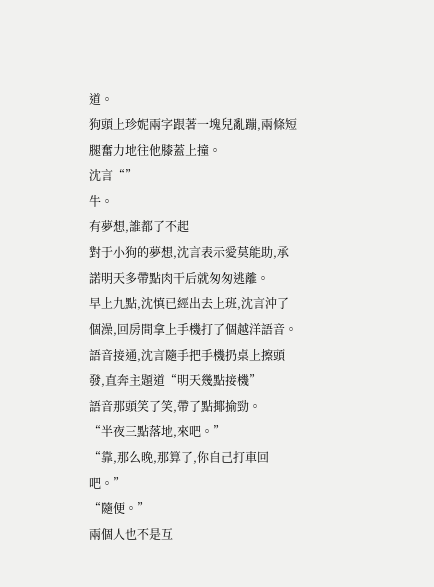道。
狗頭上珍妮兩字跟著一塊兒亂蹦,兩條短腿奮力地往他膝蓋上撞。
沈言“”
牛。
有夢想,誰都了不起
對于小狗的夢想,沈言表示愛莫能助,承諾明天多帶點肉干后就匆匆逃離。
早上九點,沈慎已經出去上班,沈言沖了個澡,回房間拿上手機打了個越洋語音。
語音接通,沈言隨手把手機扔桌上擦頭發,直奔主題道“明天幾點接機”
語音那頭笑了笑,帶了點揶揄勁。
“半夜三點落地,來吧。”
“靠,那么晚,那算了,你自己打車回吧。”
“隨便。”
兩個人也不是互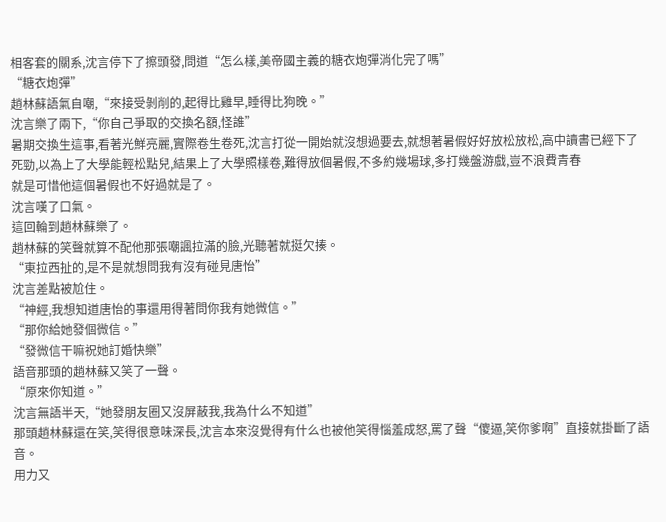相客套的關系,沈言停下了擦頭發,問道“怎么樣,美帝國主義的糖衣炮彈消化完了嗎”
“糖衣炮彈”
趙林蘇語氣自嘲,“來接受剝削的,起得比雞早,睡得比狗晚。”
沈言樂了兩下,“你自己爭取的交換名額,怪誰”
暑期交換生這事,看著光鮮亮麗,實際卷生卷死,沈言打從一開始就沒想過要去,就想著暑假好好放松放松,高中讀書已經下了死勁,以為上了大學能輕松點兒,結果上了大學照樣卷,難得放個暑假,不多約幾場球,多打幾盤游戲,豈不浪費青春
就是可惜他這個暑假也不好過就是了。
沈言嘆了口氣。
這回輪到趙林蘇樂了。
趙林蘇的笑聲就算不配他那張嘲諷拉滿的臉,光聽著就挺欠揍。
“東拉西扯的,是不是就想問我有沒有碰見唐怡”
沈言差點被尬住。
“神經,我想知道唐怡的事還用得著問你我有她微信。”
“那你給她發個微信。”
“發微信干嘛祝她訂婚快樂”
語音那頭的趙林蘇又笑了一聲。
“原來你知道。”
沈言無語半天,“她發朋友圈又沒屏蔽我,我為什么不知道”
那頭趙林蘇還在笑,笑得很意味深長,沈言本來沒覺得有什么也被他笑得惱羞成怒,罵了聲“傻逼,笑你爹啊”直接就掛斷了語音。
用力又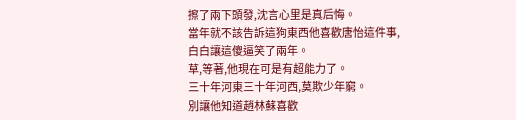擦了兩下頭發,沈言心里是真后悔。
當年就不該告訴這狗東西他喜歡唐怡這件事,白白讓這傻逼笑了兩年。
草,等著,他現在可是有超能力了。
三十年河東三十年河西,莫欺少年窮。
別讓他知道趙林蘇喜歡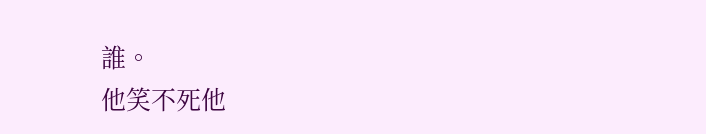誰。
他笑不死他